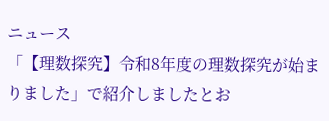ニュース
「【理数探究】令和8年度の理数探究が始まりました」で紹介しましたとお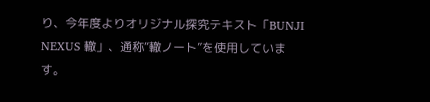り、今年度よりオリジナル探究テキスト「BUNJI NEXUS 轍」、通称“轍ノート”を使用しています。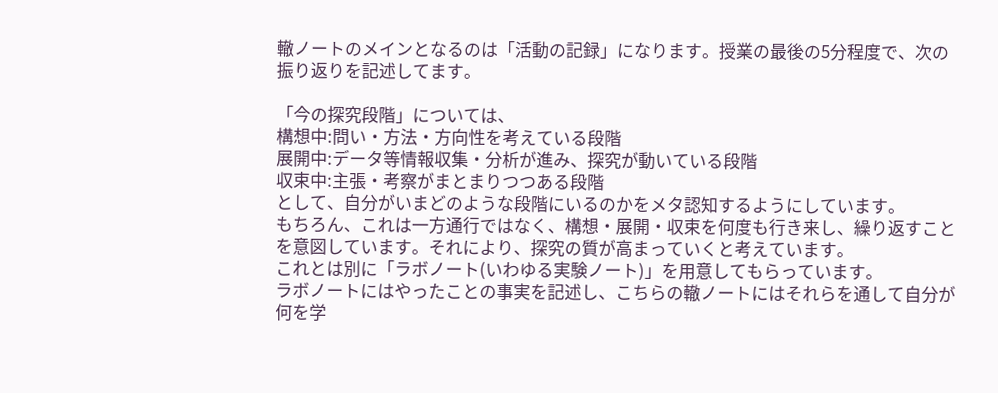轍ノートのメインとなるのは「活動の記録」になります。授業の最後の5分程度で、次の振り返りを記述してます。

「今の探究段階」については、
構想中:問い・方法・方向性を考えている段階
展開中:データ等情報収集・分析が進み、探究が動いている段階
収束中:主張・考察がまとまりつつある段階
として、自分がいまどのような段階にいるのかをメタ認知するようにしています。
もちろん、これは一方通行ではなく、構想・展開・収束を何度も行き来し、繰り返すことを意図しています。それにより、探究の質が高まっていくと考えています。
これとは別に「ラボノート(いわゆる実験ノート)」を用意してもらっています。
ラボノートにはやったことの事実を記述し、こちらの轍ノートにはそれらを通して自分が何を学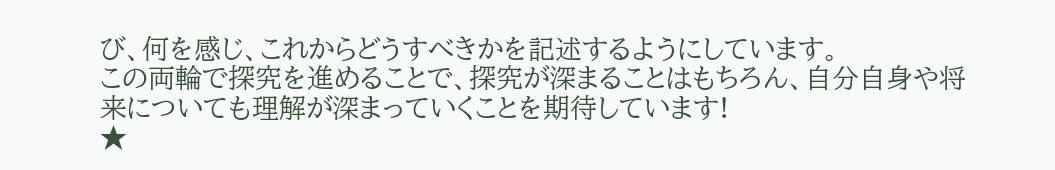び、何を感じ、これからどうすべきかを記述するようにしています。
この両輪で探究を進めることで、探究が深まることはもちろん、自分自身や将来についても理解が深まっていくことを期待しています!
★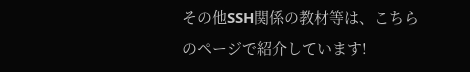その他SSH関係の教材等は、こちらのページで紹介しています!